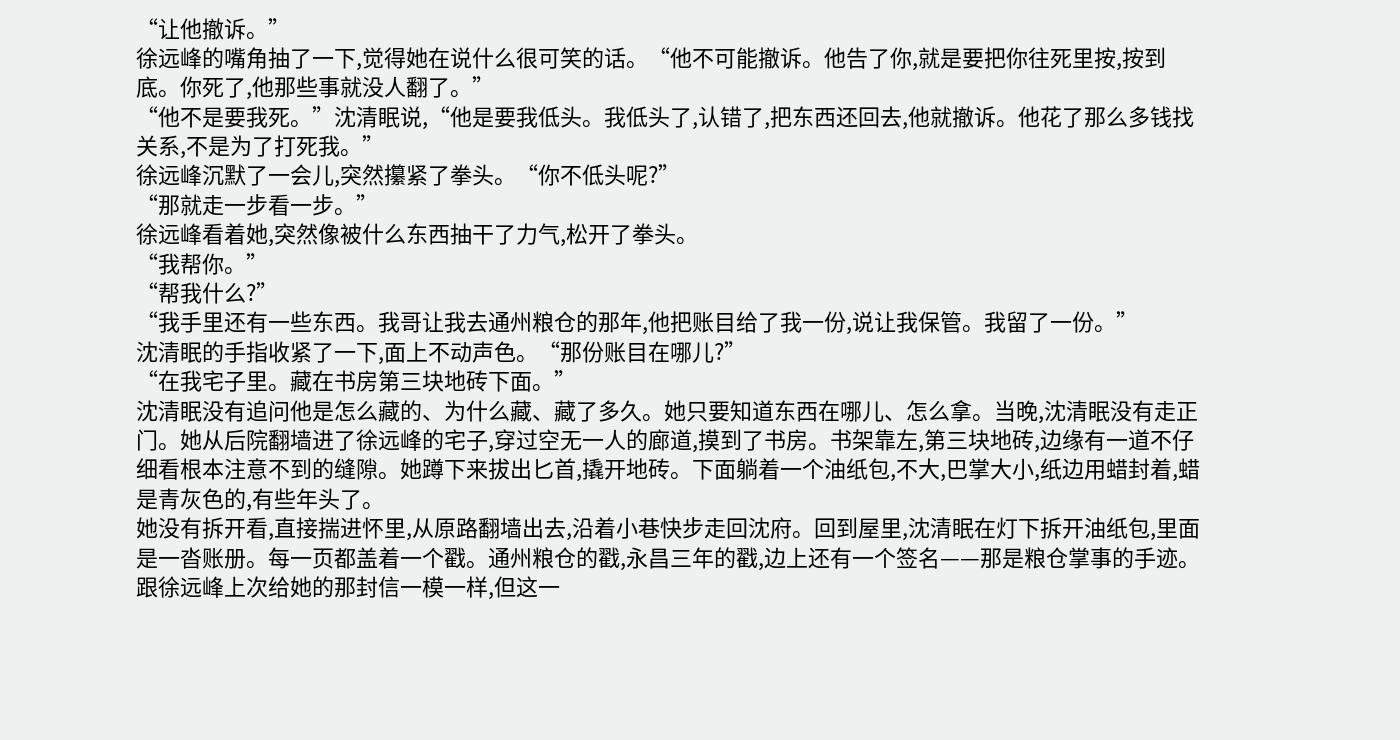“让他撤诉。”
徐远峰的嘴角抽了一下,觉得她在说什么很可笑的话。“他不可能撤诉。他告了你,就是要把你往死里按,按到底。你死了,他那些事就没人翻了。”
“他不是要我死。”沈清眠说,“他是要我低头。我低头了,认错了,把东西还回去,他就撤诉。他花了那么多钱找关系,不是为了打死我。”
徐远峰沉默了一会儿,突然攥紧了拳头。“你不低头呢?”
“那就走一步看一步。”
徐远峰看着她,突然像被什么东西抽干了力气,松开了拳头。
“我帮你。”
“帮我什么?”
“我手里还有一些东西。我哥让我去通州粮仓的那年,他把账目给了我一份,说让我保管。我留了一份。”
沈清眠的手指收紧了一下,面上不动声色。“那份账目在哪儿?”
“在我宅子里。藏在书房第三块地砖下面。”
沈清眠没有追问他是怎么藏的、为什么藏、藏了多久。她只要知道东西在哪儿、怎么拿。当晚,沈清眠没有走正门。她从后院翻墙进了徐远峰的宅子,穿过空无一人的廊道,摸到了书房。书架靠左,第三块地砖,边缘有一道不仔细看根本注意不到的缝隙。她蹲下来拔出匕首,撬开地砖。下面躺着一个油纸包,不大,巴掌大小,纸边用蜡封着,蜡是青灰色的,有些年头了。
她没有拆开看,直接揣进怀里,从原路翻墙出去,沿着小巷快步走回沈府。回到屋里,沈清眠在灯下拆开油纸包,里面是一沓账册。每一页都盖着一个戳。通州粮仓的戳,永昌三年的戳,边上还有一个签名——那是粮仓掌事的手迹。跟徐远峰上次给她的那封信一模一样,但这一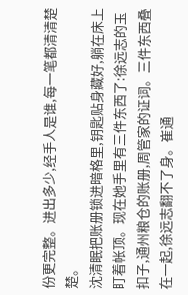份更完整。进出多少,经手人是谁,每一笔都清清楚楚。
沈清眠把账册锁进暗格里,钥匙贴身藏好,躺在床上盯着帐顶。现在她手里有三件东西了:徐远志的玉扣子,通州粮仓的账册,周管家的证词。三件东西叠在一起,徐远志翻不了身。崔通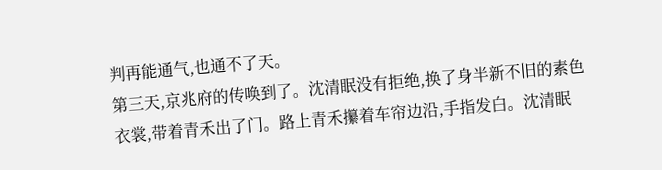判再能通气,也通不了天。
第三天,京兆府的传唤到了。沈清眠没有拒绝,换了身半新不旧的素色衣裳,带着青禾出了门。路上青禾攥着车帘边沿,手指发白。沈清眠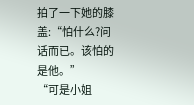拍了一下她的膝盖:“怕什么?问话而已。该怕的是他。”
“可是小姐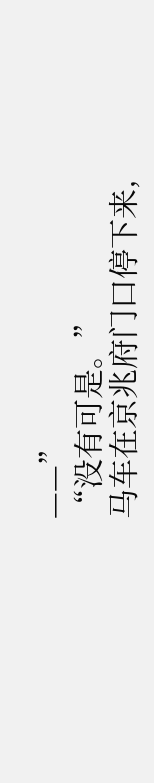——”
“没有可是。”
马车在京兆府门口停下来,